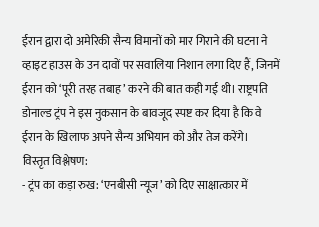ईरान द्वारा दो अमेरिकी सैन्य विमानों को मार गिराने की घटना ने व्हाइट हाउस के उन दावों पर सवालिया निशान लगा दिए हैं, जिनमें ईरान को ‘पूरी तरह तबाह’ करने की बात कही गई थी। राष्ट्रपति डोनाल्ड ट्रंप ने इस नुकसान के बावजूद स्पष्ट कर दिया है कि वे ईरान के खिलाफ अपने सैन्य अभियान को और तेज करेंगे।
विस्तृत विश्लेषण:
- ट्रंप का कड़ा रुख: ‘एनबीसी न्यूज’ को दिए साक्षात्कार में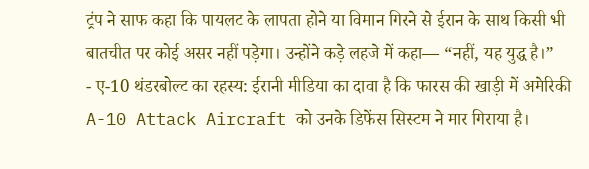ट्रंप ने साफ कहा कि पायलट के लापता होने या विमान गिरने से ईरान के साथ किसी भी बातचीत पर कोई असर नहीं पड़ेगा। उन्होंने कड़े लहजे में कहा— “नहीं, यह युद्ध है।”
- ए-10 थंडरबोल्ट का रहस्य: ईरानी मीडिया का दावा है कि फारस की खाड़ी में अमेरिकी A-10 Attack Aircraft को उनके डिफेंस सिस्टम ने मार गिराया है।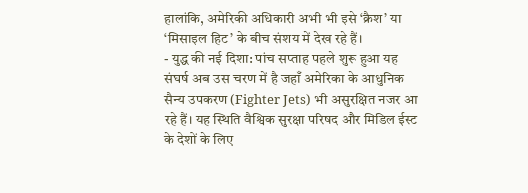हालांकि, अमेरिकी अधिकारी अभी भी इसे ‘क्रैश’ या ‘मिसाइल हिट’ के बीच संशय में देख रहे हैं।
- युद्ध की नई दिशा: पांच सप्ताह पहले शुरू हुआ यह संघर्ष अब उस चरण में है जहाँ अमेरिका के आधुनिक सैन्य उपकरण (Fighter Jets) भी असुरक्षित नजर आ रहे हैं। यह स्थिति वैश्विक सुरक्षा परिषद और मिडिल ईस्ट के देशों के लिए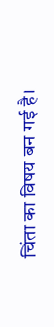चिंता का विषय बन गई है।